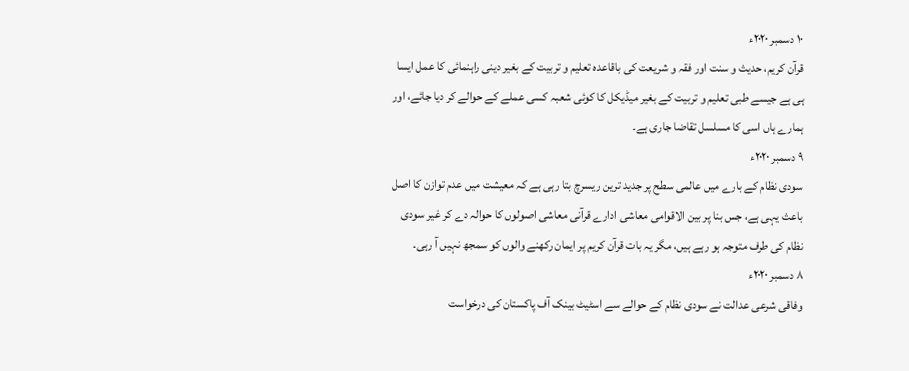۱۰ دسمبر ۲۰۲۰ء
قرآن کریم، حدیث و سنت اور فقہ و شریعت کی باقاعدہ تعلیم و تربیت کے بغیر دینی راہنمائی کا عمل ایسا ہی ہے جیسے طبی تعلیم و تربیت کے بغیر میڈیکل کا کوئی شعبہ کسی عملے کے حوالے کر دیا جائے، اور ہمارے ہاں اسی کا مسلسل تقاضا جاری ہے۔
۹ دسمبر ۲۰۲۰ء
سودی نظام کے بارے میں عالمی سطح پر جدید ترین ریسرچ بتا رہی ہے کہ معیشت میں عدم توازن کا اصل باعث یہی ہے، جس بنا پر بین الاقوامی معاشی ادارے قرآنی معاشی اصولوں کا حوالہ دے کر غیر سودی نظام کی طرف متوجہ ہو رہے ہیں، مگر یہ بات قرآن کریم پر ایمان رکھنے والوں کو سمجھ نہیں آ رہی۔
۸ دسمبر ۲۰۲۰ء
وفاقی شرعی عدالت نے سودی نظام کے حوالے سے اسٹیٹ بینک آف پاکستان کی درخواست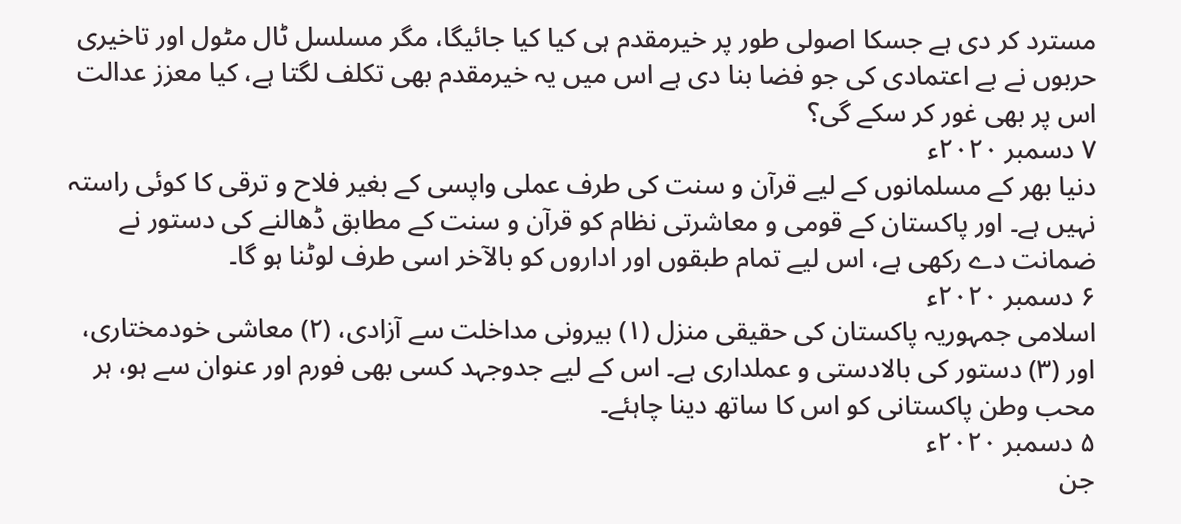مسترد کر دی ہے جسکا اصولی طور پر خیرمقدم ہی کیا کیا جائیگا، مگر مسلسل ٹال مٹول اور تاخیری حربوں نے بے اعتمادی کی جو فضا بنا دی ہے اس میں یہ خیرمقدم بھی تکلف لگتا ہے، کیا معزز عدالت اس پر بھی غور کر سکے گی؟
۷ دسمبر ۲۰۲۰ء
دنیا بھر کے مسلمانوں کے لیے قرآن و سنت کی طرف عملی واپسی کے بغیر فلاح و ترقی کا کوئی راستہ نہیں ہے۔ اور پاکستان کے قومی و معاشرتی نظام کو قرآن و سنت کے مطابق ڈھالنے کی دستور نے ضمانت دے رکھی ہے، اس لیے تمام طبقوں اور اداروں کو بالآخر اسی طرف لوٹنا ہو گا۔
۶ دسمبر ۲۰۲۰ء
اسلامی جمہوریہ پاکستان کی حقیقی منزل (۱) بیرونی مداخلت سے آزادی، (۲) معاشی خودمختاری، اور (۳) دستور کی بالادستی و عملداری ہے۔ اس کے لیے جدوجہد کسی بھی فورم اور عنوان سے ہو، ہر محب وطن پاکستانی کو اس کا ساتھ دینا چاہئے۔
۵ دسمبر ۲۰۲۰ء
جن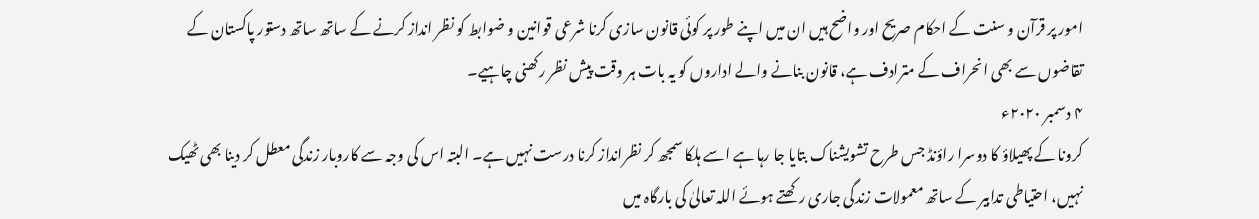امور پر قرآن و سنت کے احکام صریح اور واضح ہیں ان میں اپنے طور پر کوئی قانون سازی کرنا شرعی قوانین و ضوابط کو نظر انداز کرنے کے ساتھ ساتھ دستور پاکستان کے تقاضوں سے بھی انحراف کے مترادف ہے، قانون بنانے والے اداروں کو یہ بات ہر وقت پیش نظر رکھنی چاہیے۔
۴ دسمبر ۲۰۲۰ء
کرونا کے پھیلاؤ کا دوسرا راؤنڈ جس طرح تشویشناک بتایا جا رہا ہے اسے ہلکا سمجھ کر نظرانداز کرنا درست نہیں ہے۔ البتہ اس کی وجہ سے کاروبار زندگی معطل کر دینا بھی ٹھیک نہیں، احتیاطی تدابیر کے ساتھ معمولات زندگی جاری رکھتے ہوئے اللہ تعالیٰ کی بارگاہ میں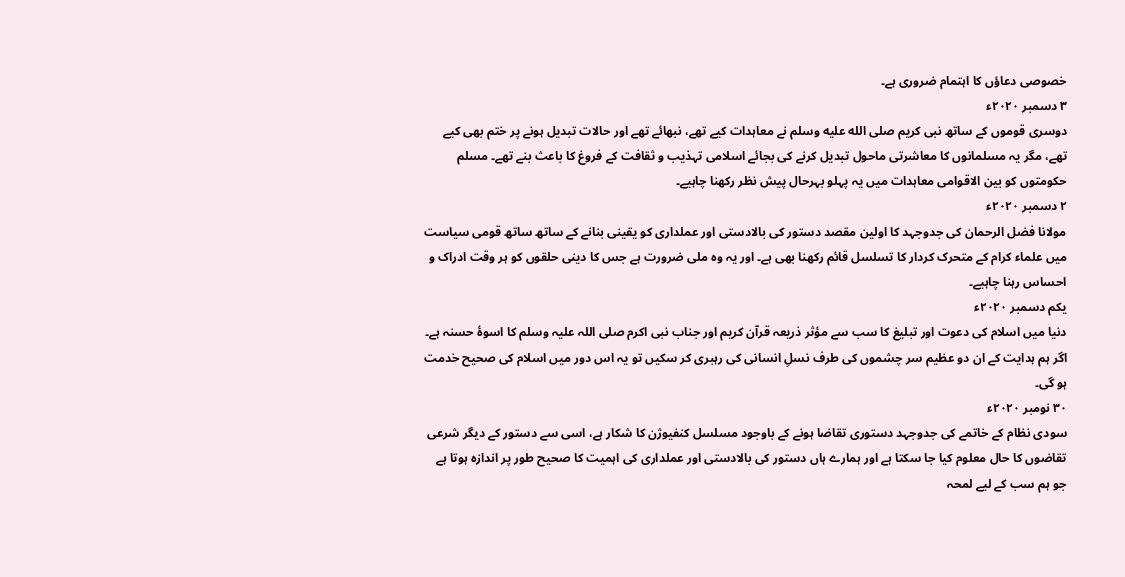خصوصی دعاؤں کا اہتمام ضروری ہے۔
۳ دسمبر ۲۰۲۰ء
دوسری قوموں کے ساتھ نبی کریم صلى الله عليه وسلم نے معاہدات کیے تھے، نبھائے تھے اور حالات تبدیل ہونے پر ختم بھی کیے تھے، مگر یہ مسلمانوں کا معاشرتی ماحول تبدیل کرنے کی بجائے اسلامی تہذیب و ثقافت کے فروغ کا باعث بنے تھے۔ مسلم حکومتوں کو بین الاقوامی معاہدات میں یہ پہلو بہرحال پیش نظر رکھنا چاہیے۔
۲ دسمبر ۲۰۲۰ء
مولانا فضل الرحمان کی جدوجہد کا اولین مقصد دستور کی بالادستی اور عملداری کو یقینی بنانے کے ساتھ ساتھ قومی سیاست میں علماء کرام کے متحرک کردار کا تسلسل قائم رکھنا بھی ہے۔ اور یہ وہ ملی ضرورت ہے جس کا دینی حلقوں کو ہر وقت ادراک و احساس رہنا چاہیے۔
یکم دسمبر ۲۰۲۰ء
دنیا میں اسلام کی دعوت اور تبلیغ کا سب سے مؤثر ذریعہ قرآن کریم اور جناب نبی اکرم صلی اللہ علیہ وسلم کا اسوۂ حسنہ ہے۔ اگر ہم ہدایت کے ان دو عظیم سر چشموں کی طرف نسلِ انسانی کی رہبری کر سکیں تو یہ اس دور میں اسلام کی صحیح خدمت ہو گی۔
۳۰ نومبر ۲۰۲۰ء
سودی نظام کے خاتمے کی جدوجہد دستوری تقاضا ہونے کے باوجود مسلسل کنفیوژن کا شکار ہے، اسی سے دستور کے دیگر شرعی تقاضوں کا حال معلوم کیا جا سکتا ہے اور ہمارے ہاں دستور کی بالادستی اور عملداری کی اہمیت کا صحیح طور پر اندازہ ہوتا ہے جو ہم سب کے لیے لمحہ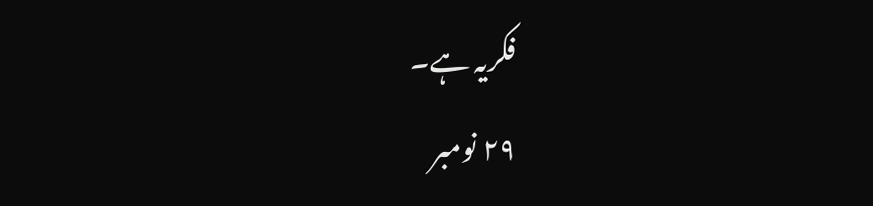فکریہ ہے۔
۲۹ نومبر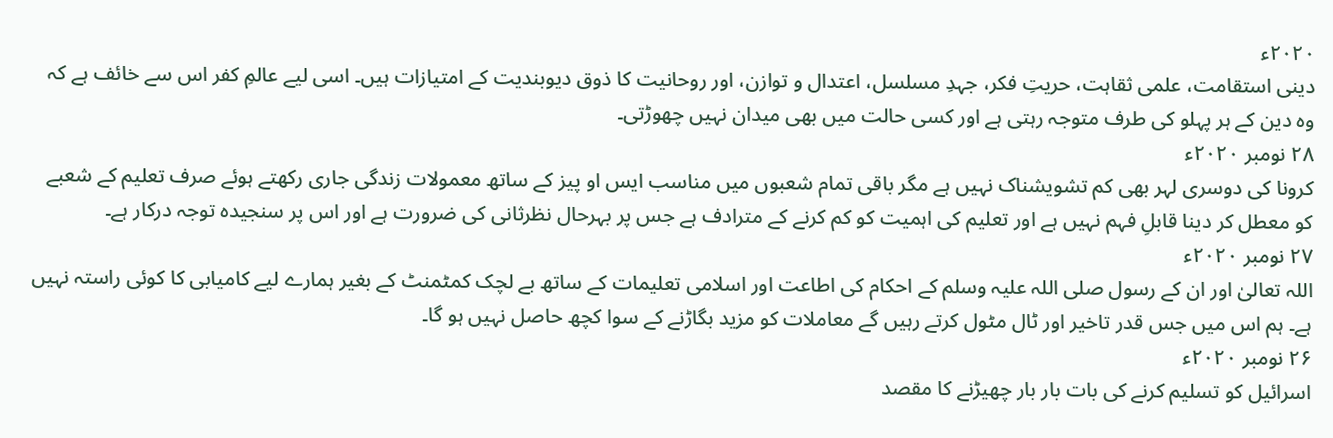۲۰۲۰ء
دینی استقامت، علمی ثقاہت، حریتِ فکر، جہدِ مسلسل، اعتدال و توازن، اور روحانیت کا ذوق دیوبندیت کے امتیازات ہیں۔ اسی لیے عالمِ کفر اس سے خائف ہے کہ وہ دین کے ہر پہلو کی طرف متوجہ رہتی ہے اور کسی حالت میں بھی میدان نہیں چھوڑتی۔
۲۸ نومبر ۲۰۲۰ء
کرونا کی دوسری لہر بھی کم تشویشناک نہیں ہے مگر باقی تمام شعبوں میں مناسب ایس او پیز کے ساتھ معمولات زندگی جاری رکھتے ہوئے صرف تعلیم کے شعبے کو معطل کر دینا قابلِ فہم نہیں ہے اور تعلیم کی اہمیت کو کم کرنے کے مترادف ہے جس پر بہرحال نظرثانی کی ضرورت ہے اور اس پر سنجیدہ توجہ درکار ہے۔
۲۷ نومبر ۲۰۲۰ء
اللہ تعالیٰ اور ان کے رسول صلی اللہ علیہ وسلم کے احکام کی اطاعت اور اسلامی تعلیمات کے ساتھ بے لچک کمٹمنٹ کے بغیر ہمارے لیے کامیابی کا کوئی راستہ نہیں ہے۔ ہم اس میں جس قدر تاخیر اور ٹال مٹول کرتے رہیں گے معاملات کو مزید بگاڑنے کے سوا کچھ حاصل نہیں ہو گا۔
۲۶ نومبر ۲۰۲۰ء
اسرائیل کو تسلیم کرنے کی بات بار بار چھیڑنے کا مقصد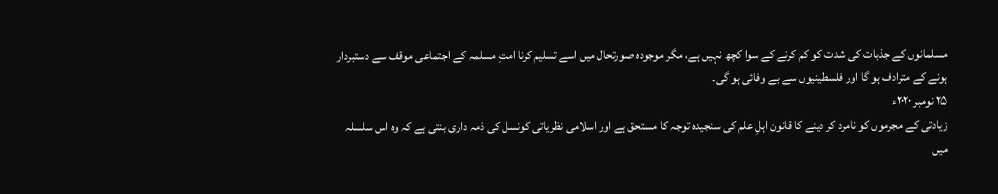مسلمانوں کے جذبات کی شدت کو کم کرنے کے سوا کچھ نہیں ہے، مگر موجودہ صورتحال میں اسے تسلیم کرنا امتِ مسلمہ کے اجتماعی موقف سے دستبردار ہونے کے مترادف ہو گا اور فلسطینیوں سے بے وفائی ہو گی۔
۲۵ نومبر ۲۰۲۰ء
زیادتی کے مجرموں کو نامرد کر دینے کا قانون اہلِ علم کی سنجیدہ توجہ کا مستحق ہے اور اسلامی نظریاتی کونسل کی ذمہ داری بنتی ہے کہ وہ اس سلسلہ میں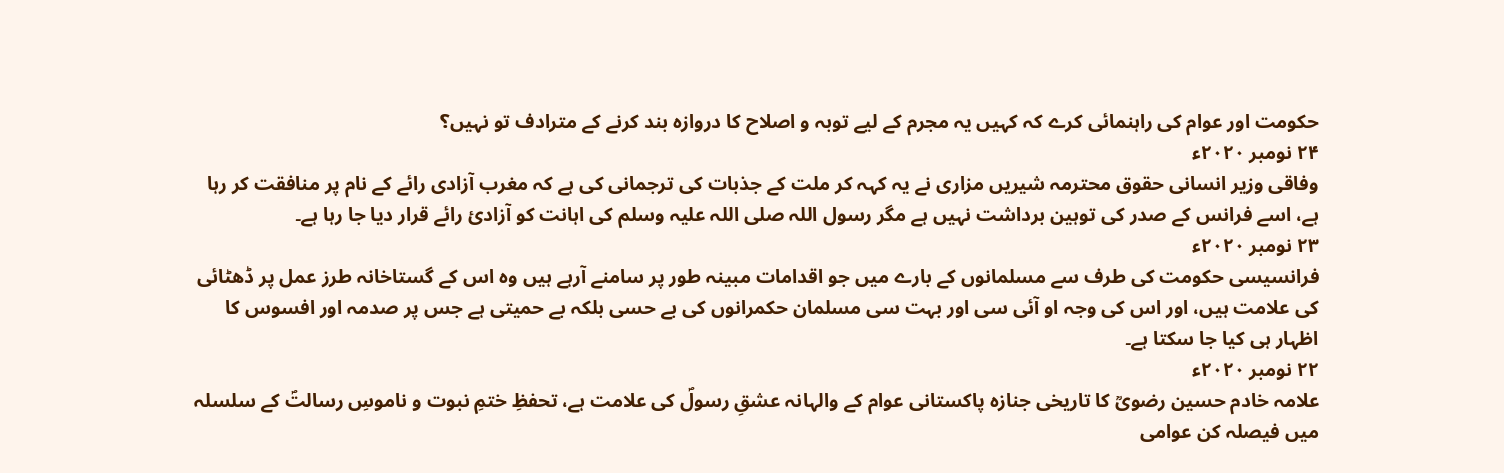حکومت اور عوام کی راہنمائی کرے کہ کہیں یہ مجرم کے لیے توبہ و اصلاح کا دروازہ بند کرنے کے مترادف تو نہیں؟
۲۴ نومبر ۲۰۲۰ء
وفاقی وزیر انسانی حقوق محترمہ شیریں مزاری نے یہ کہہ کر ملت کے جذبات کی ترجمانی کی ہے کہ مغرب آزادی رائے کے نام پر منافقت کر رہا ہے، اسے فرانس کے صدر کی توہین برداشت نہیں ہے مگر رسول اللہ صلی اللہ علیہ وسلم کی اہانت کو آزادیٔ رائے قرار دیا جا رہا ہے۔
۲۳ نومبر ۲۰۲۰ء
فرانسیسی حکومت کی طرف سے مسلمانوں کے بارے میں جو اقدامات مبینہ طور پر سامنے آرہے ہیں وہ اس کے گستاخانہ طرز عمل پر ڈھٹائی کی علامت ہیں، اور اس کی وجہ او آئی سی اور بہت سی مسلمان حکمرانوں کی بے حسی بلکہ بے حمیتی ہے جس پر صدمہ اور افسوس کا اظہار ہی کیا جا سکتا ہے۔
۲۲ نومبر ۲۰۲۰ء
علامہ خادم حسین رضویؒ کا تاریخی جنازہ پاکستانی عوام کے والہانہ عشقِ رسولؐ کی علامت ہے، تحفظِ ختمِ نبوت و ناموسِ رسالتؐ کے سلسلہ میں فیصلہ کن عوامی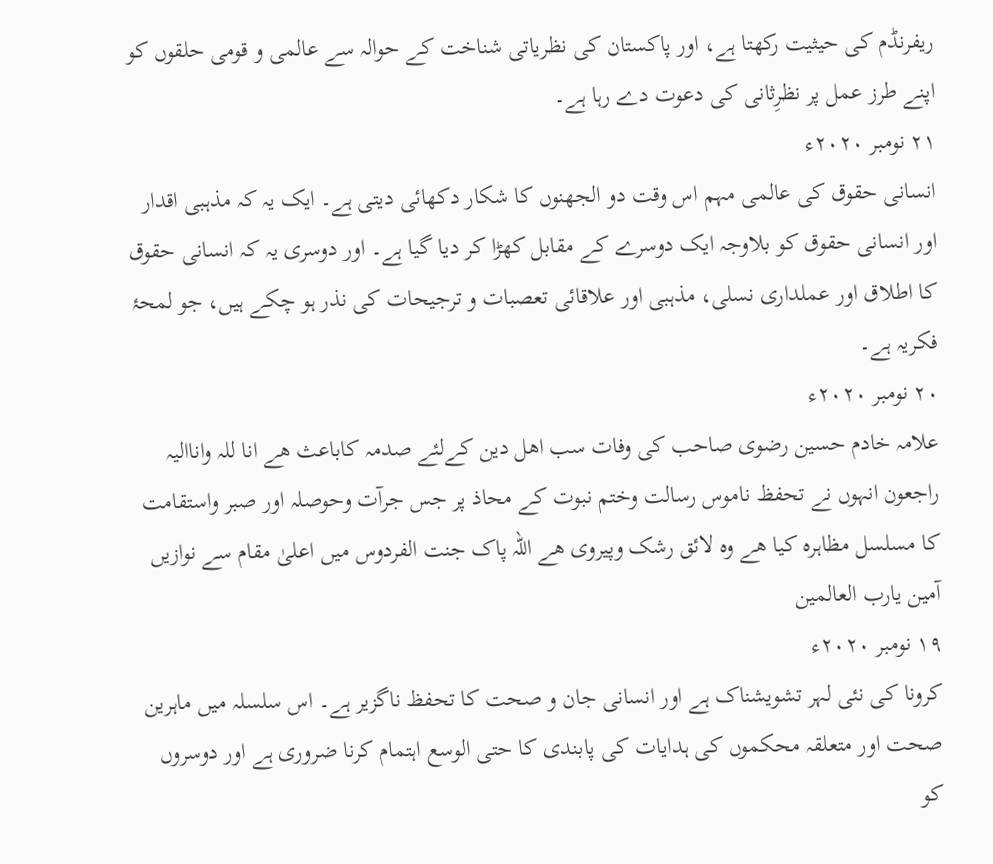ریفرنڈم کی حیثیت رکھتا ہے، اور پاکستان کی نظریاتی شناخت کے حوالہ سے عالمی و قومی حلقوں کو اپنے طرز عمل پر نظرِثانی کی دعوت دے رہا ہے۔
۲۱ نومبر ۲۰۲۰ء
انسانی حقوق کی عالمی مہم اس وقت دو الجھنوں کا شکار دکھائی دیتی ہے۔ ایک یہ کہ مذہبی اقدار اور انسانی حقوق کو بلاوجہ ایک دوسرے کے مقابل کھڑا کر دیا گیا ہے۔ اور دوسری یہ کہ انسانی حقوق کا اطلاق اور عملداری نسلی، مذہبی اور علاقائی تعصبات و ترجیحات کی نذر ہو چکے ہیں، جو لمحۂ فکریہ ہے۔
۲۰ نومبر ۲۰۲۰ء
علامہ خادم حسین رضوی صاحب کی وفات سب اھل دین کےلئے صدمہ کاباعث ھے انا للہ واناالیہ راجعون انہوں نے تحفظ ناموس رسالت وختم نبوت کے محاذ پر جس جرآت وحوصلہ اور صبر واستقامت کا مسلسل مظاہرہ کیا ھے وہ لائق رشک وپیروی ھے اللہ پاک جنت الفردوس میں اعلیٰ مقام سے نوازیں آمین یارب العالمین
۱۹ نومبر ۲۰۲۰ء
کرونا کی نئی لہر تشویشناک ہے اور انسانی جان و صحت کا تحفظ ناگزیر ہے۔ اس سلسلہ میں ماہرین صحت اور متعلقہ محکموں کی ہدایات کی پابندی کا حتی الوسع اہتمام کرنا ضروری ہے اور دوسروں کو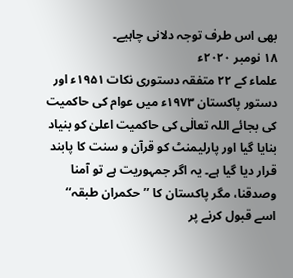بھی اس طرف توجہ دلانی چاہیے۔
۱۸ نومبر ۲۰۲۰ء
علماء کے ۲۲ متفقہ دستوری نکات ۱۹۵۱ء اور دستور پاکستان ۱۹۷۳ء میں عوام کی حاکمیت کی بجائے اللہ تعالٰی کی حاکمیت اعلیٰ کو بنیاد بنایا گیا اور پارلیمنٹ کو قرآن و سنت کا پابند قرار دیا گیا ہے۔ یہ اگر جمہوریت ہے تو آمنا وصدقنا، مگر پاکستان کا ’’حکمران طبقہ‘‘ اسے قبول کرنے پر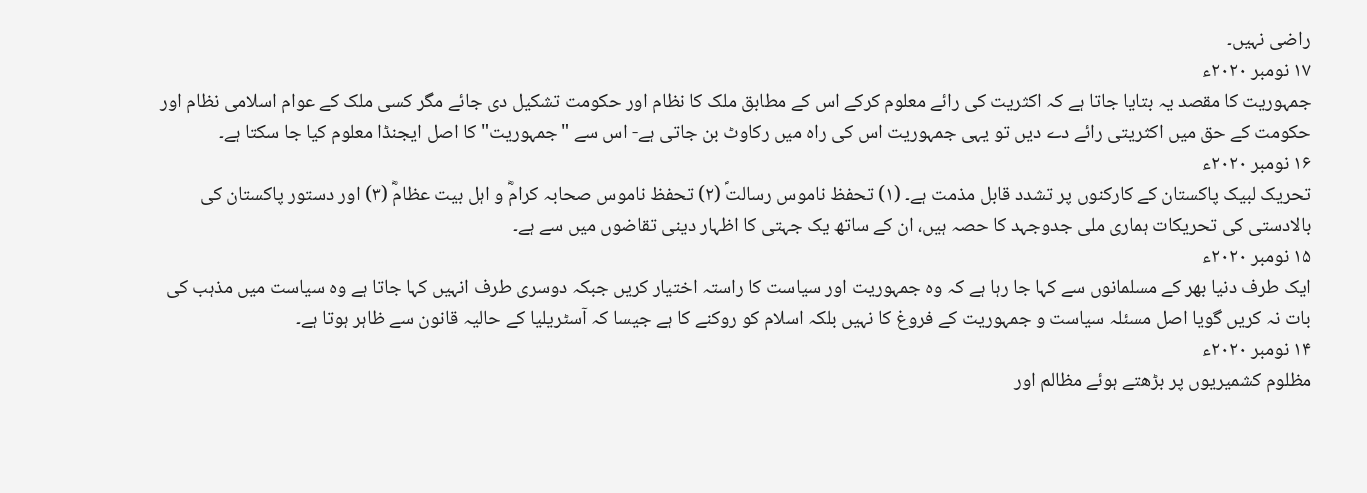راضی نہیں۔
۱۷ نومبر ۲۰۲۰ء
جمہوریت کا مقصد یہ بتایا جاتا ہے کہ اکثریت کی رائے معلوم کرکے اس کے مطابق ملک کا نظام اور حکومت تشکیل دی جائے مگر کسی ملک کے عوام اسلامی نظام اور حکومت کے حق میں اکثریتی رائے دے دیں تو یہی جمہوریت اس کی راہ میں رکاوٹ بن جاتی ہے- اس سے "جمہوریت" کا اصل ایجنڈا معلوم کیا جا سکتا ہے۔
۱۶ نومبر ۲۰۲۰ء
تحریک لبیک پاکستان کے کارکنوں پر تشدد قابل مذمت ہے۔ (۱) تحفظ ناموس رسالتؐ (۲) تحفظ ناموس صحابہ کرامؓ و اہل بیت عظامؓ (۳) اور دستور پاکستان کی بالادستی کی تحریکات ہماری ملی جدوجہد کا حصہ ہیں، ان کے ساتھ یک جہتی کا اظہار دینی تقاضوں میں سے ہے۔
۱۵ نومبر ۲۰۲۰ء
ایک طرف دنیا بھر کے مسلمانوں سے کہا جا رہا ہے کہ وہ جمہوریت اور سیاست کا راستہ اختیار کریں جبکہ دوسری طرف انہیں کہا جاتا ہے وہ سیاست میں مذہب کی بات نہ کریں گویا اصل مسئلہ سیاست و جمہوریت کے فروغ کا نہیں بلکہ اسلام کو روکنے کا ہے جیسا کہ آسٹریلیا کے حالیہ قانون سے ظاہر ہوتا ہے۔
۱۴ نومبر ۲۰۲۰ء
مظلوم کشمیریوں پر بڑھتے ہوئے مظالم اور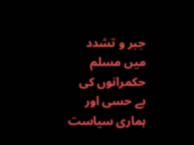جبر و تشدد میں مسلم حکمرانوں کی بے حسی اور ہماری سیاست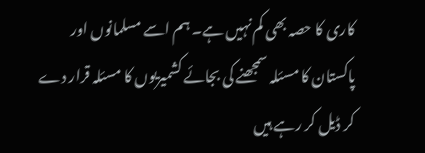کاری کا حصہ بھی کم نہیں ہے۔ ہم اسے مسلمانوں اور پاکستان کا مسئلہ سمجھنے کی بجائے کشمیریوں کا مسئلہ قرار دے کر ڈیل کر رہے ہیں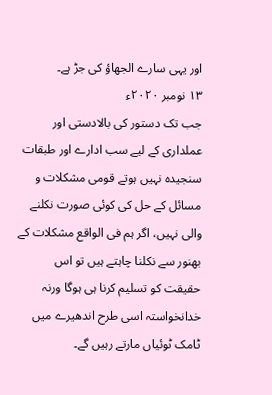اور یہی سارے الجھاؤ کی جڑ ہے۔
۱۳ نومبر ۲۰۲۰ء
جب تک دستور کی بالادستی اور عملداری کے لیے سب ادارے اور طبقات سنجیدہ نہیں ہوتے قومی مشکلات و مسائل کے حل کی کوئی صورت نکلنے والی نہیں، اگر ہم فی الواقع مشکلات کے بھنور سے نکلنا چاہتے ہیں تو اس حقیقت کو تسلیم کرنا ہی ہوگا ورنہ خدانخواستہ اسی طرح اندھیرے میں ٹامک ٹوئیاں مارتے رہیں گے۔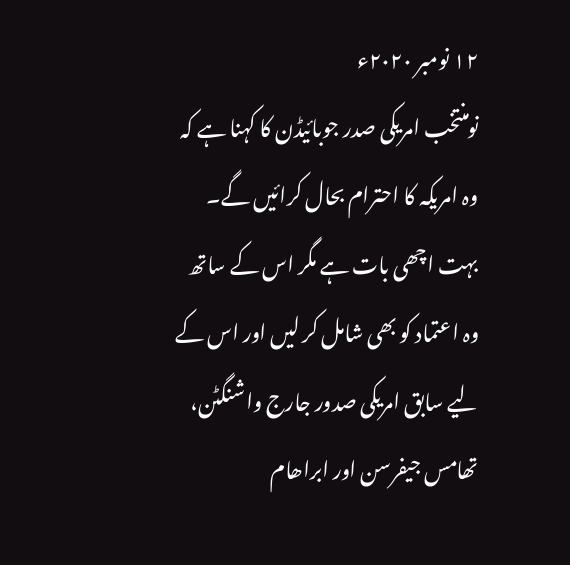۱۲ نومبر ۲۰۲۰ء
نومنتخب امریکی صدر جوبائیڈن کا کہنا ہے کہ وہ امریکہ کا احترام بحال کرائیں گے۔ بہت اچھی بات ہے مگر اس کے ساتھ وہ اعتماد کو بھی شامل کر لیں اور اس کے لیے سابق امریکی صدور جارج واشنگٹن، تھامس جیفرسن اور ابراھام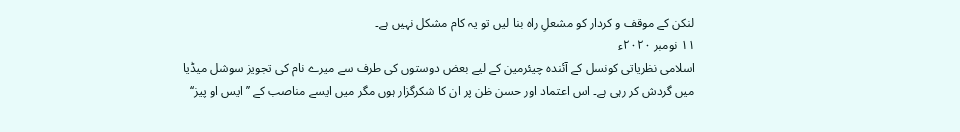لنکن کے موقف و کردار کو مشعلِ راہ بنا لیں تو یہ کام مشکل نہیں ہے۔
۱۱ نومبر ۲۰۲۰ء
اسلامی نظریاتی کونسل کے آئندہ چیئرمین کے لیے بعض دوستوں کی طرف سے میرے نام کی تجویز سوشل میڈیا میں گردش کر رہی ہے۔ اس اعتماد اور حسن ظن پر ان کا شکرگزار ہوں مگر میں ایسے مناصب کے ’’ایس او پیز‘‘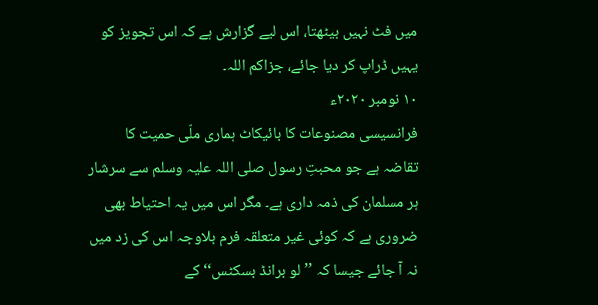میں فٹ نہیں بیٹھتا، اس لیے گزارش ہے کہ اس تجویز کو یہیں ڈراپ کر دیا جائے، جزاکم اللہ۔
۱۰ نومبر ۲۰۲۰ء
فرانسیسی مصنوعات کا بائیکاٹ ہماری ملّی حمیت کا تقاضہ ہے جو محبتِ رسول صلی اللہ علیہ وسلم سے سرشار ہر مسلمان کی ذمہ داری ہے۔ مگر اس میں یہ احتیاط بھی ضروری ہے کہ کوئی غیر متعلقہ فرم بلاوجہ اس کی زد میں نہ آ جائے جیسا کہ ’’لو برانڈ بسکٹس‘‘ کے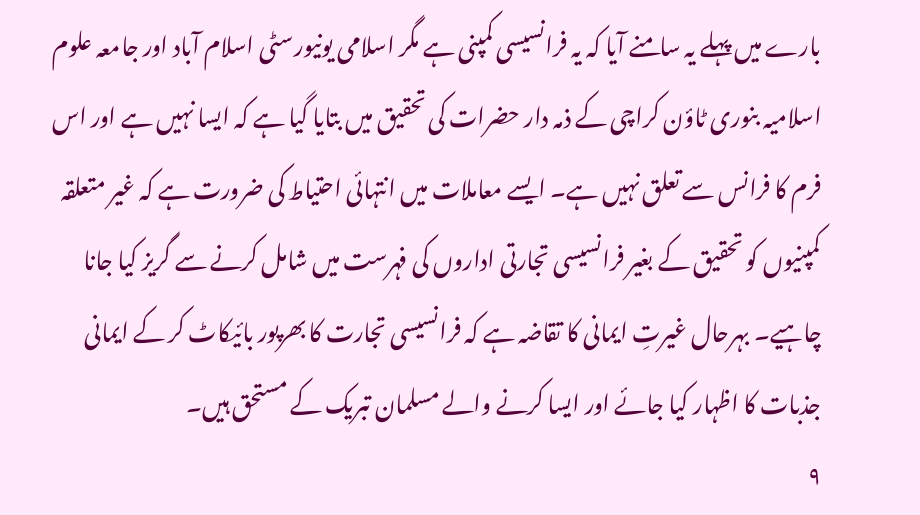بارے میں پہلے یہ سامنے آیا کہ یہ فرانسیسی کمپنی ہے مگر اسلامی یونیورسٹی اسلام آباد اور جامعہ علوم اسلامیہ بنوری ٹاؤن کراچی کے ذمہ دار حضرات کی تحقیق میں بتایا گیا ہے کہ ایسا نہیں ہے اور اس فرم کا فرانس سے تعلق نہیں ہے۔ ایسے معاملات میں انتہائی احتیاط کی ضرورت ہے کہ غیر متعلقہ کمپنیوں کو تحقیق کے بغیر فرانسیسی تجارتی اداروں کی فہرست میں شامل کرنے سے گریز کیا جانا چاہیے۔ بہرحال غیرتِ ایمانی کا تقاضہ ہے کہ فرانسیسی تجارت کا بھرپور بائیکاٹ کر کے ایمانی جذبات کا اظہار کیا جائے اور ایسا کرنے والے مسلمان تبریک کے مستحق ہیں۔
۹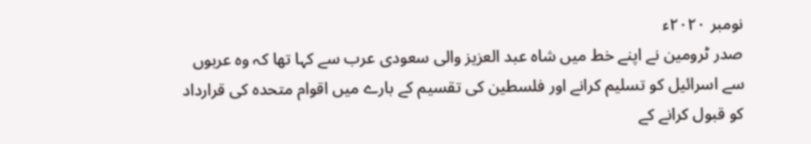نومبر ۲۰۲۰ء
صدر ٹرومین نے اپنے خط میں شاہ عبد العزیز والی سعودی عرب سے کہا تھا کہ وہ عربوں سے اسرائیل کو تسلیم کرانے اور فلسطین کی تقسیم کے بارے میں اقوام متحدہ کی قرارداد کو قبول کرانے کے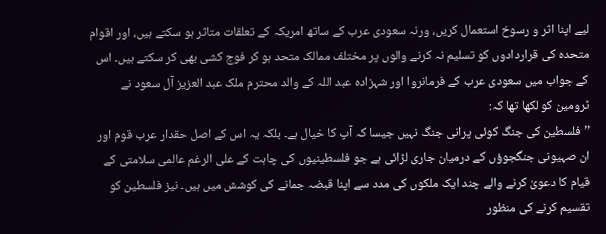لیے اپنا اثر و رسوخ استعمال کریں، ورنہ سعودی عرب کے ساتھ امریکہ کے تعلقات متاثر ہو سکتے ہیں، اور اقوام متحدہ کی قراردادوں کو تسلیم نہ کرنے والوں پر مختلف ممالک متحد ہو کر فوج کشی بھی کر سکتے ہیں۔ اس کے جواب میں سعودی عرب کے فرمانروا اور شہزادہ عبد اللہ کے والد محترم ملک عبد العزیز آل سعود نے ٹرومین کو لکھا تھا کہ:
’’فلسطین کی جنگ کوئی پرانی جنگ نہیں جیسا کہ آپ کا خیال ہے۔ بلکہ یہ اس کے اصل حقدار عرب قوم اور ان صہیونی جنگجوؤں کے درمیان جاری لڑائی ہے جو فلسطینیوں کی چاہت کے علی الرغم عالمی سلامتی کے قیام کا دعویٰ کرنے والے چند ایک ملکوں کی مدد سے اپنا قبضہ جمانے کی کوشش میں ہیں۔ نیز فلسطین کو تقسیم کرنے کی منظور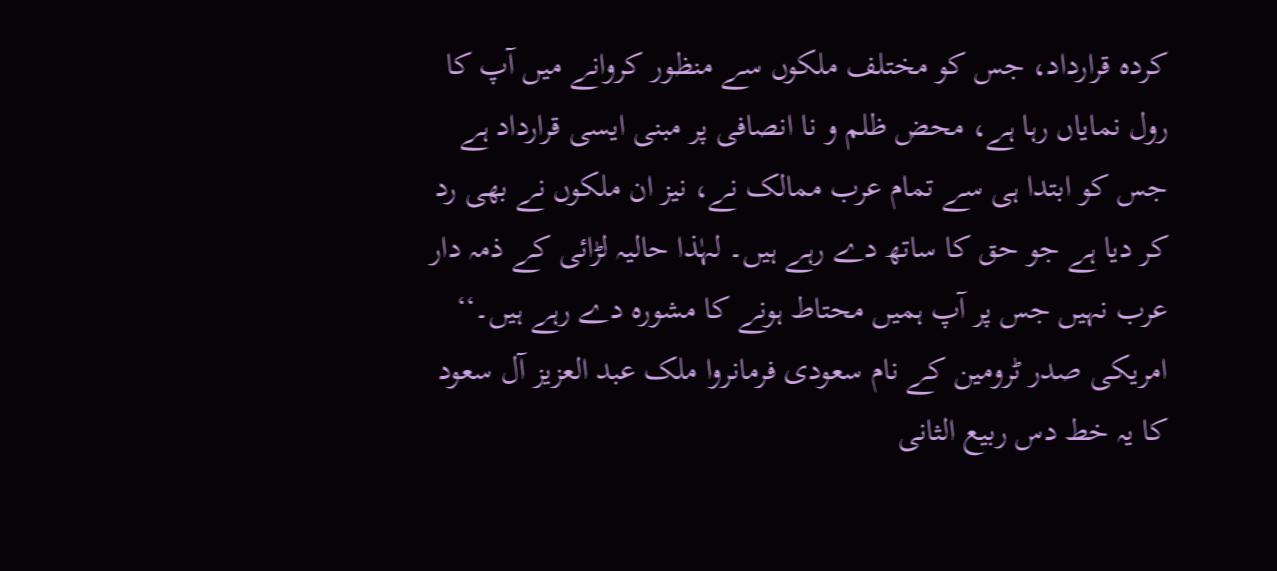کردہ قرارداد، جس کو مختلف ملکوں سے منظور کروانے میں آپ کا رول نمایاں رہا ہے، محض ظلم و نا انصافی پر مبنی ایسی قرارداد ہے جس کو ابتدا ہی سے تمام عرب ممالک نے، نیز ان ملکوں نے بھی رد کر دیا ہے جو حق کا ساتھ دے رہے ہیں۔ لہٰذا حالیہ لڑائی کے ذمہ دار عرب نہیں جس پر آپ ہمیں محتاط ہونے کا مشورہ دے رہے ہیں۔‘‘
امریکی صدر ٹرومین کے نام سعودی فرمانروا ملک عبد العزیز آل سعود کا یہ خط دس ربیع الثانی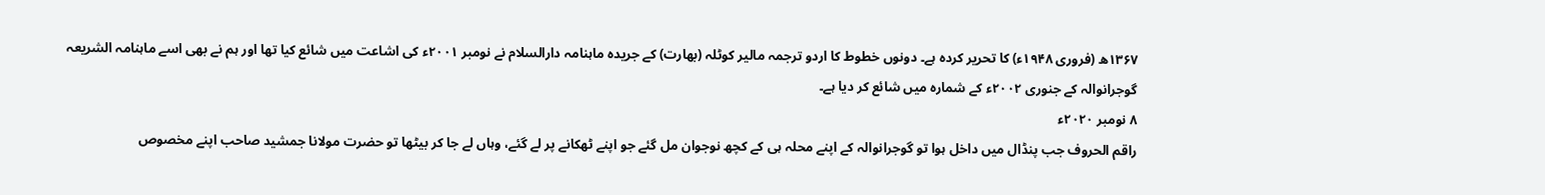۱۳۶۷ھ (فروری ۱۹۴۸ء) کا تحریر کردہ ہے۔ دونوں خطوط کا اردو ترجمہ مالیر کوٹلہ (بھارت) کے جریدہ ماہنامہ دارالسلام نے نومبر ۲۰۰۱ء کی اشاعت میں شائع کیا تھا اور ہم نے بھی اسے ماہنامہ الشریعہ گوجرانوالہ کے جنوری ۲۰۰۲ء کے شمارہ میں شائع کر دیا ہے۔
۸ نومبر ۲۰۲۰ء
راقم الحروف جب پنڈال میں داخل ہوا تو گوجرانوالہ کے اپنے محلہ ہی کے کچھ نوجوان مل گئے جو اپنے ٹھکانے پر لے گئے، وہاں لے جا کر بیٹھا تو حضرت مولانا جمشید صاحب اپنے مخصوص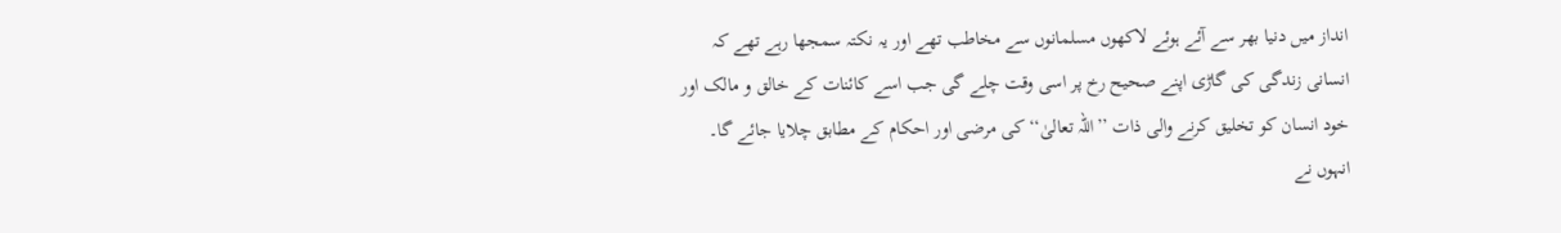انداز میں دنیا بھر سے آئے ہوئے لاکھوں مسلمانوں سے مخاطب تھے اور یہ نکتہ سمجھا رہے تھے کہ انسانی زندگی کی گاڑی اپنے صحیح رخ پر اسی وقت چلے گی جب اسے کائنات کے خالق و مالک اور خود انسان کو تخلیق کرنے والی ذات ’’اللہ تعالیٰ‘‘ کی مرضی اور احکام کے مطابق چلایا جائے گا۔ انہوں نے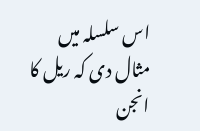اس سلسلہ میں مثال دی کہ ریل کا انجن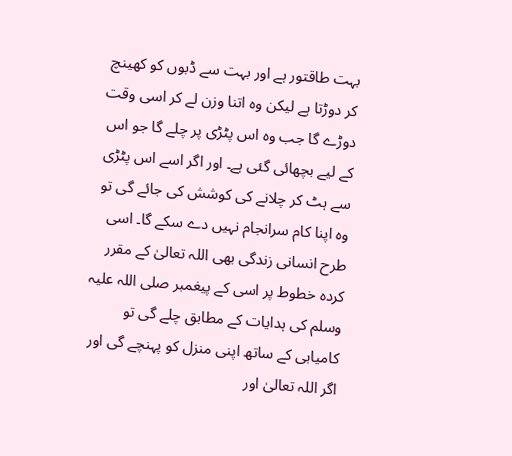بہت طاقتور ہے اور بہت سے ڈبوں کو کھینچ کر دوڑتا ہے لیکن وہ اتنا وزن لے کر اسی وقت دوڑے گا جب وہ اس پٹڑی پر چلے گا جو اس کے لیے بچھائی گئی ہے۔ اور اگر اسے اس پٹڑی سے ہٹ کر چلانے کی کوشش کی جائے گی تو وہ اپنا کام سرانجام نہیں دے سکے گا۔ اسی طرح انسانی زندگی بھی اللہ تعالیٰ کے مقرر کردہ خطوط پر اسی کے پیغمبر صلی اللہ علیہ وسلم کی ہدایات کے مطابق چلے گی تو کامیابی کے ساتھ اپنی منزل کو پہنچے گی اور اگر اللہ تعالیٰ اور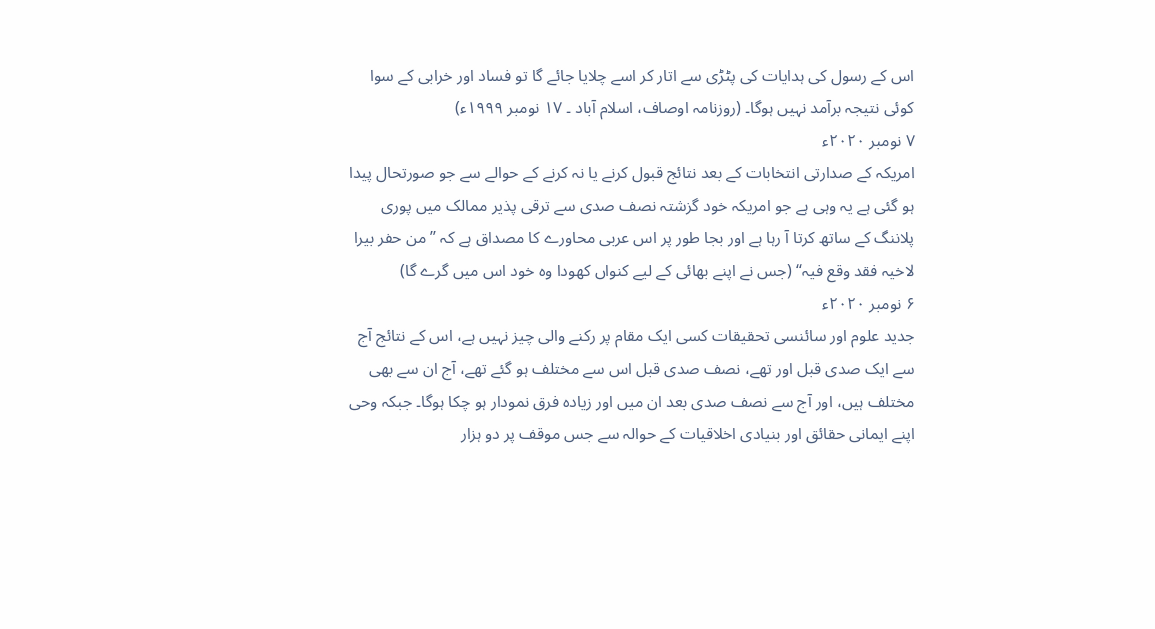اس کے رسول کی ہدایات کی پٹڑی سے اتار کر اسے چلایا جائے گا تو فساد اور خرابی کے سوا کوئی نتیجہ برآمد نہیں ہوگا۔ (روزنامہ اوصاف، اسلام آباد ۔ ۱۷ نومبر ۱۹۹۹ء)
۷ نومبر ۲۰۲۰ء
امریکہ کے صدارتی انتخابات کے بعد نتائج قبول کرنے یا نہ کرنے کے حوالے سے جو صورتحال پیدا ہو گئی ہے یہ وہی ہے جو امریکہ خود گزشتہ نصف صدی سے ترقی پذیر ممالک میں پوری پلاننگ کے ساتھ کرتا آ رہا ہے اور بجا طور پر اس عربی محاورے کا مصداق ہے کہ ’’من حفر بیرا لاخیہ فقد وقع فیہ‘‘ (جس نے اپنے بھائی کے لیے کنواں کھودا وہ خود اس میں گرے گا)
۶ نومبر ۲۰۲۰ء
جدید علوم اور سائنسی تحقیقات کسی ایک مقام پر رکنے والی چیز نہیں ہے، اس کے نتائج آج سے ایک صدی قبل اور تھے، نصف صدی قبل اس سے مختلف ہو گئے تھے، آج ان سے بھی مختلف ہیں، اور آج سے نصف صدی بعد ان میں اور زیادہ فرق نمودار ہو چکا ہوگا۔ جبکہ وحی اپنے ایمانی حقائق اور بنیادی اخلاقیات کے حوالہ سے جس موقف پر دو ہزار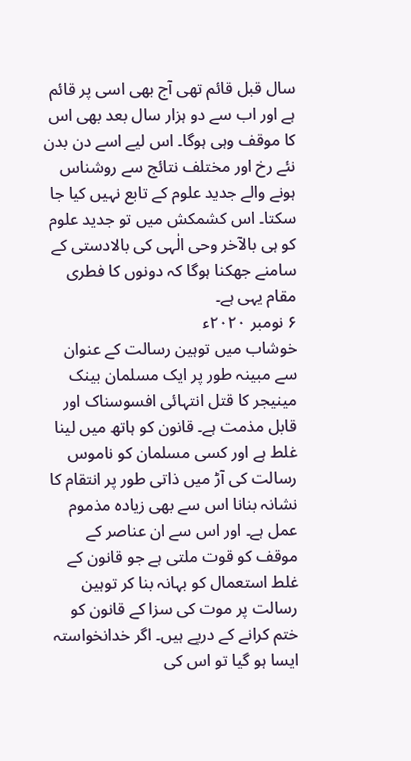سال قبل قائم تھی آج بھی اسی پر قائم ہے اور اب سے دو ہزار سال بعد بھی اس کا موقف وہی ہوگا۔ اس لیے اسے دن بدن نئے رخ اور مختلف نتائج سے روشناس ہونے والے جدید علوم کے تابع نہیں کیا جا سکتا۔ اس کشمکش میں تو جدید علوم کو ہی بالآخر وحی الٰہی کی بالادستی کے سامنے جھکنا ہوگا کہ دونوں کا فطری مقام یہی ہے۔
۶ نومبر ۲۰۲۰ء
خوشاب میں توہین رسالت کے عنوان سے مبینہ طور پر ایک مسلمان بینک مینیجر کا قتل انتہائی افسوسناک اور قابل مذمت ہے۔ قانون کو ہاتھ میں لینا غلط ہے اور کسی مسلمان کو ناموس رسالت کی آڑ میں ذاتی طور پر انتقام کا نشانہ بنانا اس سے بھی زیادہ مذموم عمل ہے۔ اور اس سے ان عناصر کے موقف کو قوت ملتی ہے جو قانون کے غلط استعمال کو بہانہ بنا کر توہین رسالت پر موت کی سزا کے قانون کو ختم کرانے کے درپے ہیں۔ اگر خدانخواستہ ایسا ہو گیا تو اس کی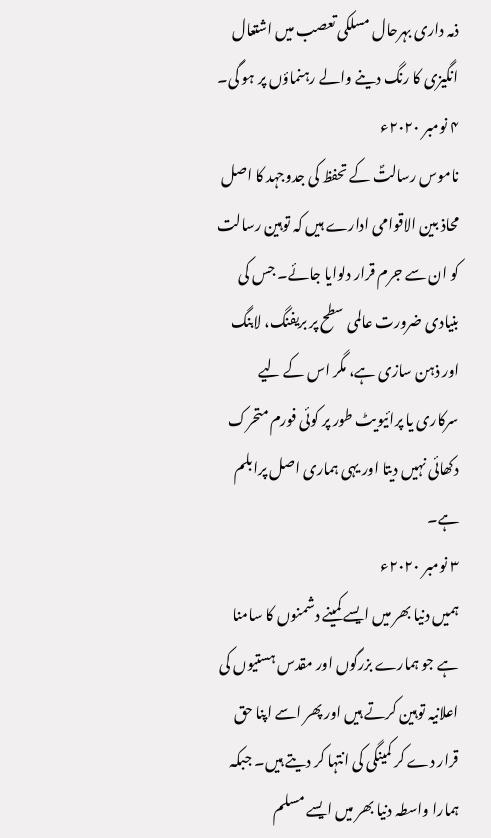ذمہ داری بہرحال مسلکی تعصب میں اشتعال انگیزی کا رنگ دینے والے رہنماؤں پر ہو گی۔
۴ نومبر ۲۰۲۰ء
ناموس رسالتؐ کے تحفظ کی جدوجہد کا اصل محاذ بین الاقوامی ادارے ہیں کہ توہین رسالت کو ان سے جرم قرار دلوایا جائے۔ جس کی بنیادی ضرورت عالمی سطح پر بریفنگ، لابنگ اور ذہن سازی ہے، مگر اس کے لیے سرکاری یا پرائیویٹ طور پر کوئی فورم متحرک دکھائی نہیں دیتا اور یہی ہماری اصل پرابلم ہے۔
۳ نومبر ۲۰۲۰ء
ہمیں دنیا بھر میں ایسے کمینے دشمنوں کا سامنا ہے جو ہمارے بزرگوں اور مقدس ہستیوں کی اعلانیہ توہین کرتے ہیں اور پھر اسے اپنا حق قرار دے کر کمینگی کی انتہا کر دیتے ہیں۔ جبکہ ہمارا واسطہ دنیا بھر میں ایسے مسلم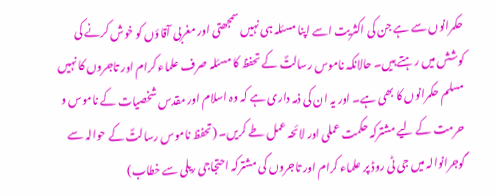حکمرانوں سے ہے جن کی اکثریت اسے اپنا مسئلہ ہی نہیں سمجھتی اور مغربی آقاؤں کو خوش کرنے کی کوشش میں رہتے ہیں۔ حالانکہ ناموس رسالتؐ کے تحفظ کا مسئلہ صرف علماء کرام اور تاجروں کا نہیں مسلم حکمرانوں کا بھی ہے۔ اور یہ ان کی ذمہ داری ہے کہ وہ اسلام اور مقدس شخصیات کے ناموس و حرمت کے لیے مشترکہ حکمت عملی اور لائحہ عمل طے کریں۔ (تحفظ ناموس رسالتؐ کے حوالہ سے گوجرانوالہ میں جی ٹی روڈ پر علماء کرام اور تاجروں کی مشترکہ احتجاجی ریلی سے خطاب)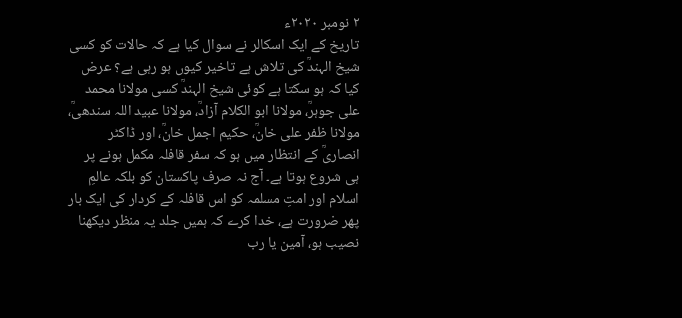۲ نومبر ۲۰۲۰ء
تاریخ کے ایک اسکالر نے سوال کیا ہے کہ حالات کو کسی شیخ الہندؒ کی تلاش ہے تاخیر کیوں ہو رہی ہے؟ عرض کیا کہ ہو سکتا ہے کوئی شیخ الہندؒ کسی مولانا محمد علی جوہرؒ، مولانا ابو الکلام آزادؒ، مولانا عبید اللہ سندھیؒ، مولانا ظفر علی خانؒ، حکیم اجمل خانؒ، اور ڈاکٹر انصاریؒ کے انتظار میں ہو کہ سفر قافلہ مکمل ہونے پر ہی شروع ہوتا ہے۔ آج نہ صرف پاکستان کو بلکہ عالمِ اسلام اور امتِ مسلمہ کو اس قافلہ کے کردار کی ایک بار پھر ضرورت ہے، خدا کرے کہ ہمیں جلد یہ منظر دیکھنا نصیب ہو، آمین یا رب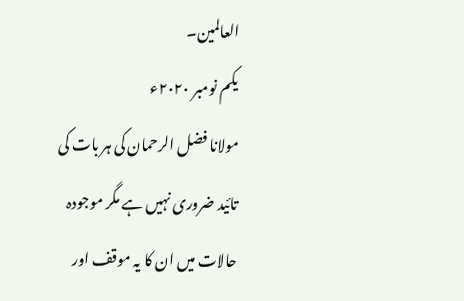العالمین۔
یکم نومبر ۲۰۲۰ء
مولانا فضل الرحمان کی ہر بات کی تائید ضروری نہیں ہے مگر موجودہ حالات میں ان کا یہ موقف اور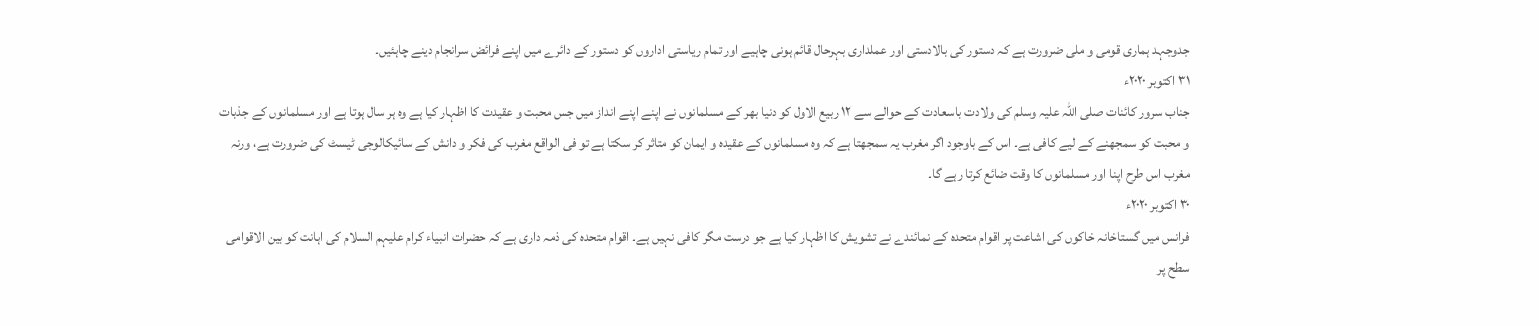جدوجہد ہماری قومی و ملی ضرورت ہے کہ دستور کی بالادستی اور عملداری بہرحال قائم ہونی چاہیے اور تمام ریاستی اداروں کو دستور کے دائرے میں اپنے فرائض سرانجام دینے چاہئیں۔
۳۱ اکتوبر ۲۰۲۰ء
جناب سرور کائنات صلی اللہ علیہ وسلم کی ولادت باسعادت کے حوالے سے ۱۲ ربیع الاول کو دنیا بھر کے مسلمانوں نے اپنے اپنے انداز میں جس محبت و عقیدت کا اظہار کیا ہے وہ ہر سال ہوتا ہے اور مسلمانوں کے جذبات و محبت کو سمجھنے کے لیے کافی ہے۔ اس کے باوجود اگر مغرب یہ سمجھتا ہے کہ وہ مسلمانوں کے عقیدہ و ایمان کو متاثر کر سکتا ہے تو فی الواقع مغرب کی فکر و دانش کے سائیکالوجی ٹیسٹ کی ضرورت ہے، ورنہ مغرب اس طرح اپنا اور مسلمانوں کا وقت ضائع کرتا رہے گا۔
۳۰ اکتوبر ۲۰۲۰ء
فرانس میں گستاخانہ خاکوں کی اشاعت پر اقوام متحدہ کے نمائندے نے تشویش کا اظہار کیا ہے جو درست مگر کافی نہیں ہے۔ اقوام متحدہ کی ذمہ داری ہے کہ حضرات انبیاء کرام علیہم السلام کی اہانت کو بین الاقوامی سطح پر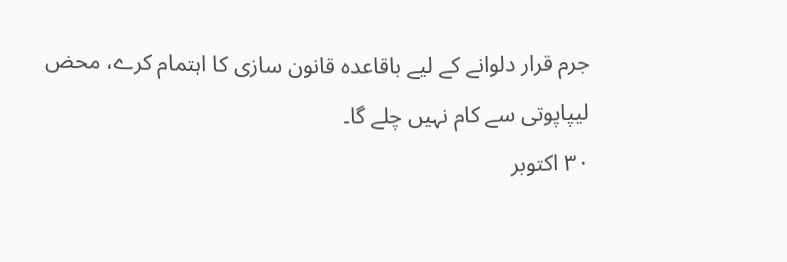جرم قرار دلوانے کے لیے باقاعدہ قانون سازی کا اہتمام کرے، محض لیپاپوتی سے کام نہیں چلے گا۔
۳۰ اکتوبر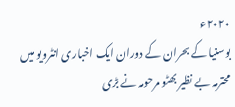۲۰۲۰ء
بوسنیا کے بحران کے دوران ایک اخباری انٹرویو میں محترمہ بے نظیر بھٹو مرحومہ نے بڑی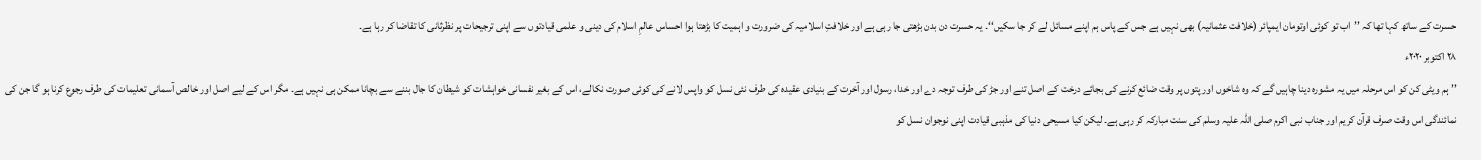حسرت کے ساتھ کہا تھا کہ ’’اب تو کوئی اوتومان ایمپائر (خلافت عثمانیہ) بھی نہیں ہے جس کے پاس ہم اپنے مسائل لے کر جا سکیں‘‘۔ یہ حسرت دن بدن بڑھتی جا رہی ہے اور خلافتِ اسلامیہ کی ضرورت و اہمیت کا بڑھتا ہوا احساس عالمِ اسلام کی دینی و علمی قیادتوں سے اپنی ترجیحات پر نظرثانی کا تقاضا کر رہا ہے۔
۲۸ اکتوبر ۲۰۲۰ء
’’ہم ویٹی کن کو اس مرحلہ میں یہ مشورہ دینا چاہیں گے کہ وہ شاخوں اور پتوں پر وقت ضائع کرنے کی بجائے درخت کے اصل تنے اور جڑ کی طرف توجہ دے اور خدا، رسول اور آخرت کے بنیادی عقیدہ کی طرف نئی نسل کو واپس لانے کی کوئی صورت نکالے، اس کے بغیر نفسانی خواہشات کو شیطان کا جال بننے سے بچانا ممکن ہی نہیں ہے۔ مگر اس کے لیے اصل اور خالص آسمانی تعلیمات کی طرف رجوع کرنا ہو گا جن کی نمائندگی اس وقت صرف قرآن کریم اور جناب نبی اکرم صلی اللہ علیہ وسلم کی سنت مبارکہ کر رہی ہے۔ لیکن کیا مسیحی دنیا کی مذہبی قیادت اپنی نوجوان نسل کو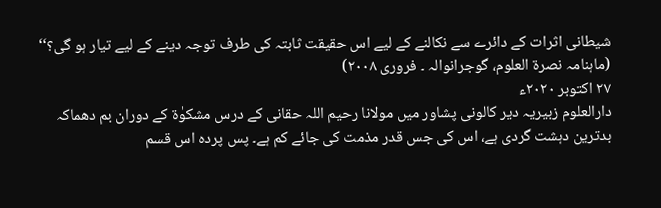شیطانی اثرات کے دائرے سے نکالنے کے لیے اس حقیقت ثابتہ کی طرف توجہ دینے کے لیے تیار ہو گی؟‘‘ (ماہنامہ نصرۃ العلوم، گوجرانوالہ ۔ فروری ۲۰۰۸)
۲۷ اکتوبر ۲۰۲۰ء
دارالعلوم زبیریہ دیر کالونی پشاور میں مولانا رحیم اللہ حقانی کے درس مشکوٰۃ کے دوران بم دھماکہ بدترین دہشت گردی ہے، اس کی جس قدر مذمت کی جائے کم ہے۔ پس پردہ اس قسم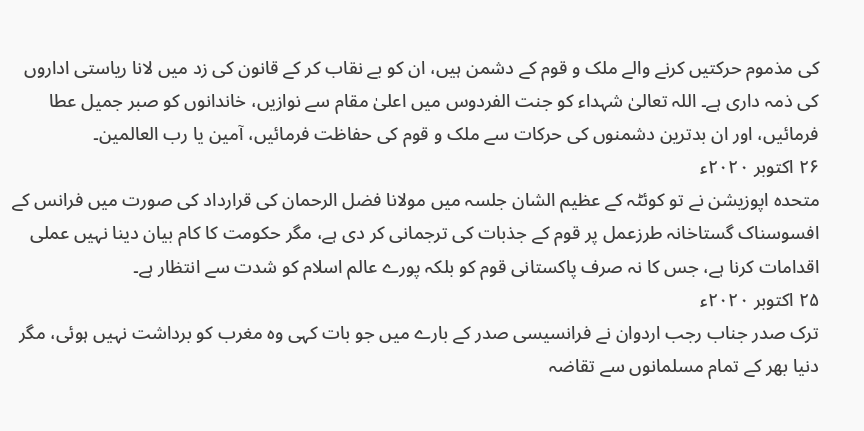کی مذموم حرکتیں کرنے والے ملک و قوم کے دشمن ہیں، ان کو بے نقاب کر کے قانون کی زد میں لانا ریاستی اداروں کی ذمہ داری ہے۔ اللہ تعالیٰ شہداء کو جنت الفردوس میں اعلیٰ مقام سے نوازیں، خاندانوں کو صبر جمیل عطا فرمائیں، اور ان بدترین دشمنوں کی حرکات سے ملک و قوم کی حفاظت فرمائیں، آمین یا رب العالمین۔
۲۶ اکتوبر ۲۰۲۰ء
متحدہ اپوزیشن نے تو کوئٹہ کے عظیم الشان جلسہ میں مولانا فضل الرحمان کی قرارداد کی صورت میں فرانس کے افسوسناک گستاخانہ طرزعمل پر قوم کے جذبات کی ترجمانی کر دی ہے، مگر حکومت کا کام بیان دینا نہیں عملی اقدامات کرنا ہے، جس کا نہ صرف پاکستانی قوم کو بلکہ پورے عالم اسلام کو شدت سے انتظار ہے۔
۲۵ اکتوبر ۲۰۲۰ء
ترک صدر جناب رجب اردوان نے فرانسیسی صدر کے بارے میں جو بات کہی وہ مغرب کو برداشت نہیں ہوئی، مگر دنیا بھر کے تمام مسلمانوں سے تقاضہ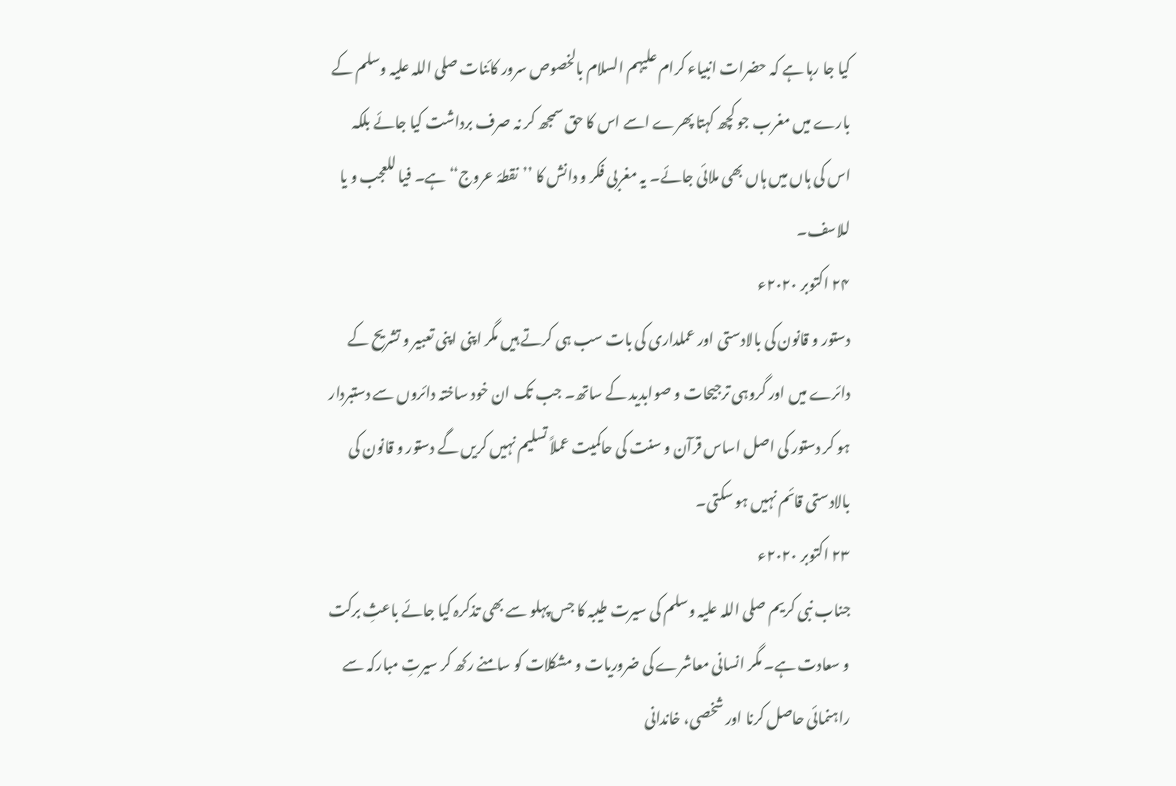کیا جا رہا ہے کہ حضرات انبیاء کرام علیہم السلام بالخصوص سرور کائنات صلی اللہ علیہ وسلم کے بارے میں مغرب جو کچھ کہتا پھرے اسے اس کا حق سمجھ کر نہ صرف برداشت کیا جائے بلکہ اس کی ہاں میں ہاں بھی ملائی جائے۔ یہ مغربی فکر و دانش کا ’’نقطۂ عروج‘‘ ہے۔ فیا للعجب و یا للاسف۔
۲۴ اکتوبر ۲۰۲۰ء
دستور و قانون کی بالادستی اور عملداری کی بات سب ہی کرتے ہیں مگر اپنی اپنی تعبیر و تشریح کے دائرے میں اور گروہی ترجیحات و صوابدید کے ساتھ۔ جب تک ان خود ساختہ دائروں سے دستبردار ہو کر دستور کی اصل اساس قرآن و سنت کی حاکمیت عملاً تسلیم نہیں کریں گے دستور و قانون کی بالادستی قائم نہیں ہو سکتی۔
۲۳ اکتوبر ۲۰۲۰ء
جناب نبی کریم صلی اللہ علیہ وسلم کی سیرت طیبہ کا جس پہلو سے بھی تذکرہ کیا جائے باعثِ برکت و سعادت ہے۔ مگر انسانی معاشرے کی ضروریات و مشکلات کو سامنے رکھ کر سیرتِ مبارکہ سے راہنمائی حاصل کرنا اور شخصی، خاندانی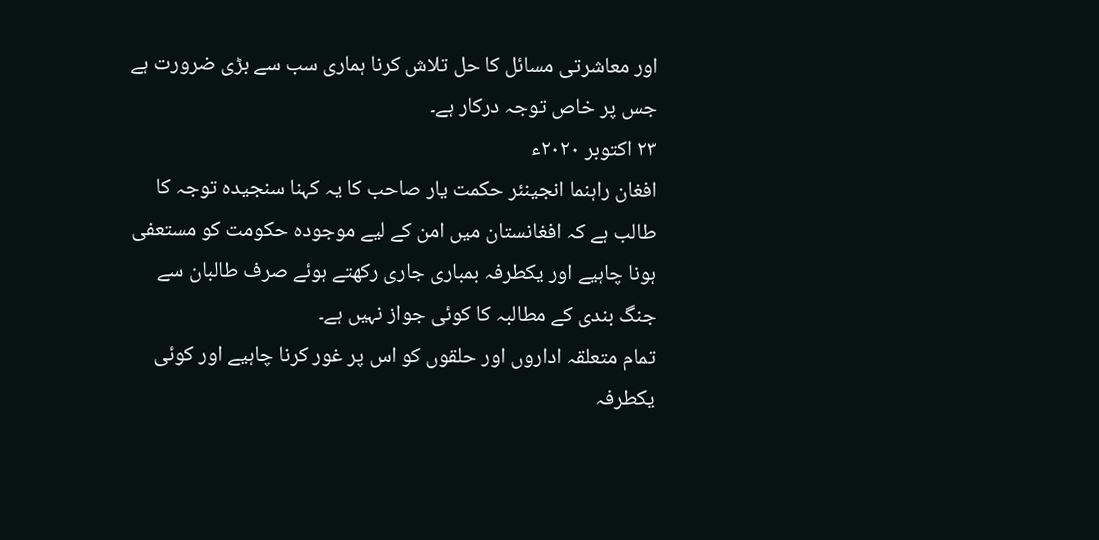اور معاشرتی مسائل کا حل تلاش کرنا ہماری سب سے بڑی ضرورت ہے جس پر خاص توجہ درکار ہے۔
۲۳ اکتوبر ۲۰۲۰ء
افغان راہنما انجینئر حکمت یار صاحب کا یہ کہنا سنجیدہ توجہ کا طالب ہے کہ افغانستان میں امن کے لیے موجودہ حکومت کو مستعفی ہونا چاہیے اور یکطرفہ بمباری جاری رکھتے ہوئے صرف طالبان سے جنگ بندی کے مطالبہ کا کوئی جواز نہیں ہے۔
تمام متعلقہ اداروں اور حلقوں کو اس پر غور کرنا چاہیے اور کوئی یکطرفہ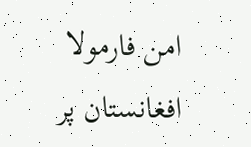امن فارمولا افغانستان پر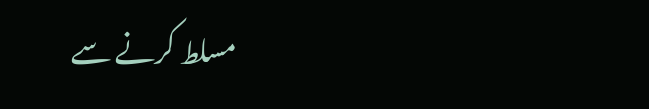مسلط کرنے سے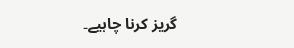گریز کرنا چاہیے۔